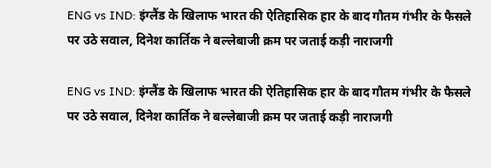ENG vs IND: इंग्लैंड के खिलाफ भारत की ऐतिहासिक हार के बाद गौतम गंभीर के फैसले पर उठे सवाल, दिनेश कार्तिक ने बल्लेबाजी क्रम पर जताई कड़ी नाराजगी

ENG vs IND: इंग्लैंड के खिलाफ भारत की ऐतिहासिक हार के बाद गौतम गंभीर के फैसले पर उठे सवाल, दिनेश कार्तिक ने बल्लेबाजी क्रम पर जताई कड़ी नाराजगी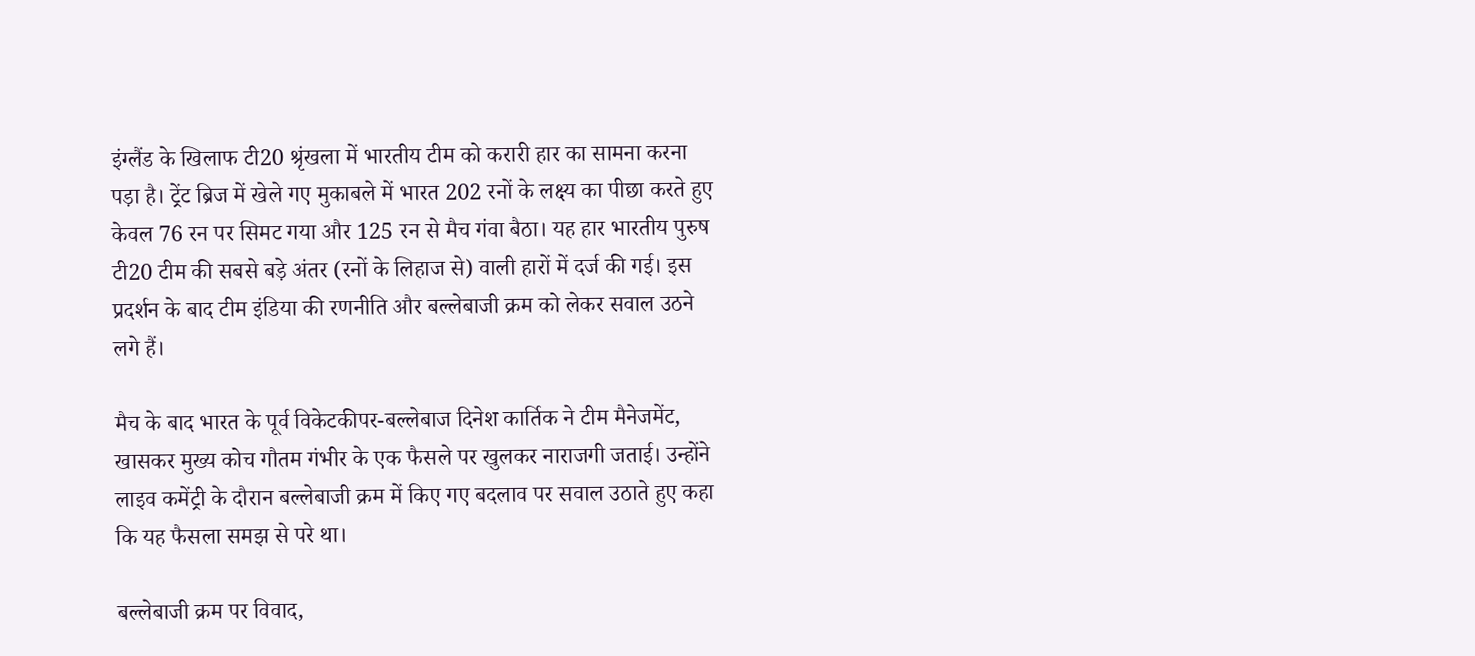इंग्लैंड के खिलाफ टी20 श्रृंखला में भारतीय टीम को करारी हार का सामना करना पड़ा है। ट्रेंट ब्रिज में खेले गए मुकाबले में भारत 202 रनों के लक्ष्य का पीछा करते हुए केवल 76 रन पर सिमट गया और 125 रन से मैच गंवा बैठा। यह हार भारतीय पुरुष टी20 टीम की सबसे बड़े अंतर (रनों के लिहाज से) वाली हारों में दर्ज की गई। इस प्रदर्शन के बाद टीम इंडिया की रणनीति और बल्लेबाजी क्रम को लेकर सवाल उठने लगे हैं।

मैच के बाद भारत के पूर्व विकेटकीपर-बल्लेबाज दिनेश कार्तिक ने टीम मैनेजमेंट, खासकर मुख्य कोच गौतम गंभीर के एक फैसले पर खुलकर नाराजगी जताई। उन्होंने लाइव कमेंट्री के दौरान बल्लेबाजी क्रम में किए गए बदलाव पर सवाल उठाते हुए कहा कि यह फैसला समझ से परे था।

बल्लेबाजी क्रम पर विवाद,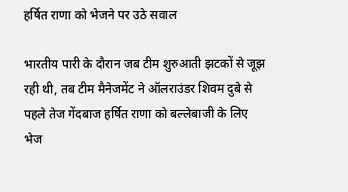हर्षित राणा को भेजने पर उठे सवाल

भारतीय पारी के दौरान जब टीम शुरुआती झटकों से जूझ रही थी, तब टीम मैनेजमेंट ने ऑलराउंडर शिवम दुबे से पहले तेज गेंदबाज हर्षित राणा को बल्लेबाजी के लिए भेज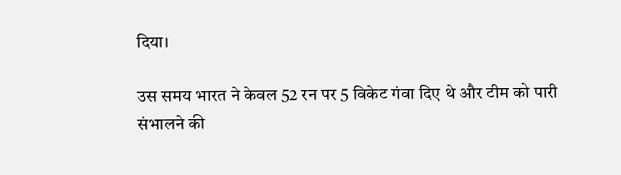दिया।

उस समय भारत ने केवल 52 रन पर 5 विकेट गंवा दिए थे और टीम को पारी संभालने की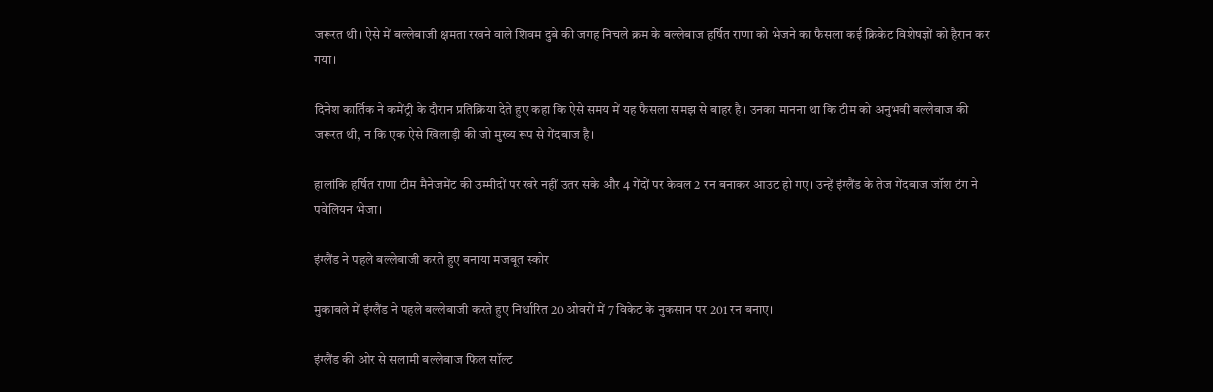जरूरत थी। ऐसे में बल्लेबाजी क्षमता रखने वाले शिवम दुबे की जगह निचले क्रम के बल्लेबाज हर्षित राणा को भेजने का फैसला कई क्रिकेट विशेषज्ञों को हैरान कर गया।

दिनेश कार्तिक ने कमेंट्री के दौरान प्रतिक्रिया देते हुए कहा कि ऐसे समय में यह फैसला समझ से बाहर है। उनका मानना था कि टीम को अनुभवी बल्लेबाज की जरूरत थी, न कि एक ऐसे खिलाड़ी की जो मुख्य रूप से गेंदबाज है।

हालांकि हर्षित राणा टीम मैनेजमेंट की उम्मीदों पर खरे नहीं उतर सके और 4 गेंदों पर केवल 2 रन बनाकर आउट हो गए। उन्हें इंग्लैंड के तेज गेंदबाज जॉश टंग ने पवेलियन भेजा।

इंग्लैंड ने पहले बल्लेबाजी करते हुए बनाया मजबूत स्कोर

मुकाबले में इंग्लैंड ने पहले बल्लेबाजी करते हुए निर्धारित 20 ओवरों में 7 विकेट के नुकसान पर 201 रन बनाए।

इंग्लैंड की ओर से सलामी बल्लेबाज फिल सॉल्ट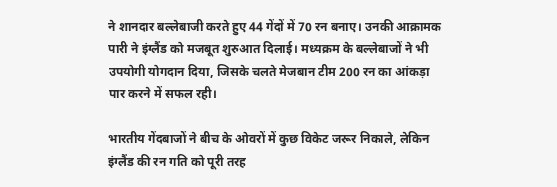ने शानदार बल्लेबाजी करते हुए 44 गेंदों में 70 रन बनाए। उनकी आक्रामक पारी ने इंग्लैंड को मजबूत शुरुआत दिलाई। मध्यक्रम के बल्लेबाजों ने भी उपयोगी योगदान दिया, जिसके चलते मेजबान टीम 200 रन का आंकड़ा पार करने में सफल रही।

भारतीय गेंदबाजों ने बीच के ओवरों में कुछ विकेट जरूर निकाले, लेकिन इंग्लैंड की रन गति को पूरी तरह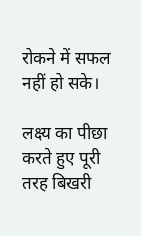रोकने में सफल नहीं हो सके।

लक्ष्य का पीछा करते हुए पूरी तरह बिखरी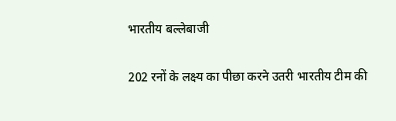भारतीय बल्लेबाजी

202 रनों के लक्ष्य का पीछा करने उतरी भारतीय टीम की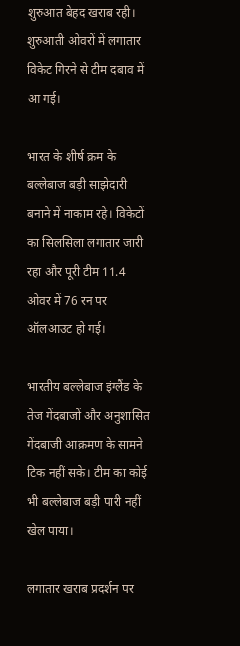शुरुआत बेहद खराब रही। शुरुआती ओवरों में लगातार विकेट गिरने से टीम दबाव में आ गई।

भारत के शीर्ष क्रम के बल्लेबाज बड़ी साझेदारी बनाने में नाकाम रहे। विकेटों का सिलसिला लगातार जारी रहा और पूरी टीम 11.4 ओवर में 76 रन पर ऑलआउट हो गई।

भारतीय बल्लेबाज इंग्लैंड के तेज गेंदबाजों और अनुशासित गेंदबाजी आक्रमण के सामने टिक नहीं सके। टीम का कोई भी बल्लेबाज बड़ी पारी नहीं खेल पाया।

लगातार खराब प्रदर्शन पर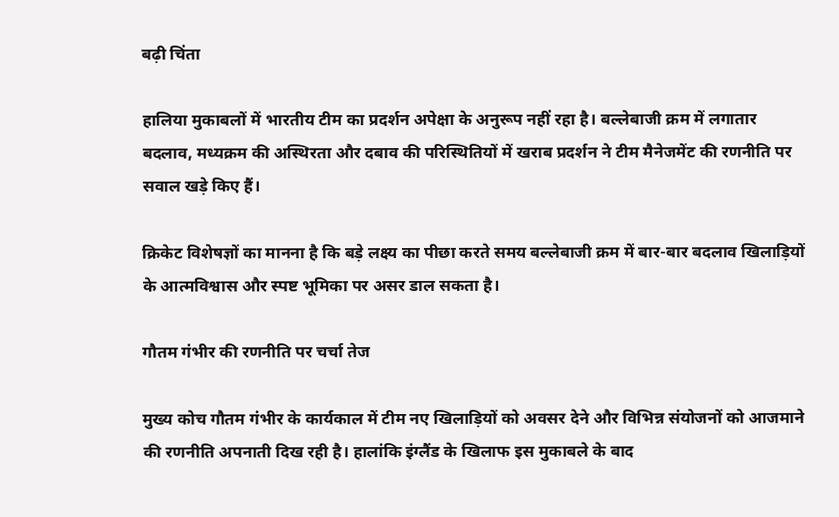बढ़ी चिंता

हालिया मुकाबलों में भारतीय टीम का प्रदर्शन अपेक्षा के अनुरूप नहीं रहा है। बल्लेबाजी क्रम में लगातार बदलाव, मध्यक्रम की अस्थिरता और दबाव की परिस्थितियों में खराब प्रदर्शन ने टीम मैनेजमेंट की रणनीति पर सवाल खड़े किए हैं।

क्रिकेट विशेषज्ञों का मानना है कि बड़े लक्ष्य का पीछा करते समय बल्लेबाजी क्रम में बार-बार बदलाव खिलाड़ियों के आत्मविश्वास और स्पष्ट भूमिका पर असर डाल सकता है।

गौतम गंभीर की रणनीति पर चर्चा तेज

मुख्य कोच गौतम गंभीर के कार्यकाल में टीम नए खिलाड़ियों को अवसर देने और विभिन्न संयोजनों को आजमाने की रणनीति अपनाती दिख रही है। हालांकि इंग्लैंड के खिलाफ इस मुकाबले के बाद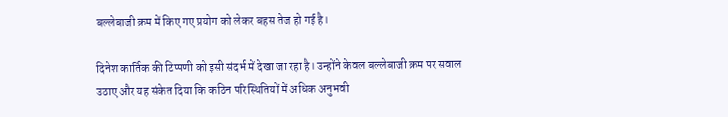बल्लेबाजी क्रम में किए गए प्रयोग को लेकर बहस तेज हो गई है।

दिनेश कार्तिक की टिप्पणी को इसी संदर्भ में देखा जा रहा है। उन्होंने केवल बल्लेबाजी क्रम पर सवाल उठाए और यह संकेत दिया कि कठिन परिस्थितियों में अधिक अनुभवी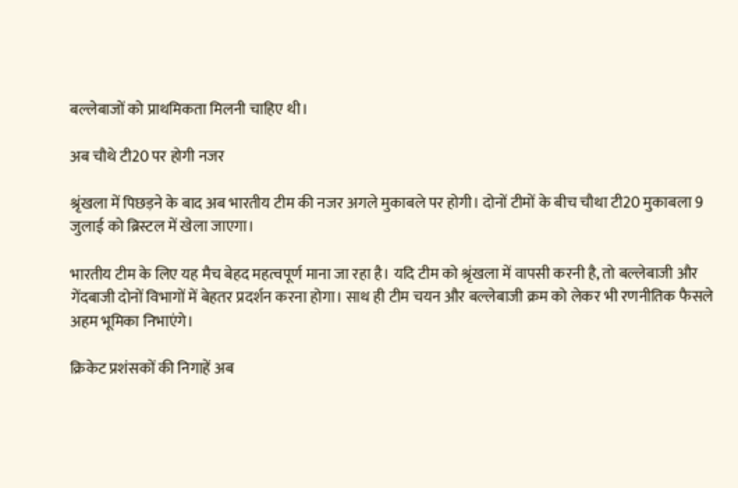बल्लेबाजों को प्राथमिकता मिलनी चाहिए थी।

अब चौथे टी20 पर होगी नजर

श्रृंखला में पिछड़ने के बाद अब भारतीय टीम की नजर अगले मुकाबले पर होगी। दोनों टीमों के बीच चौथा टी20 मुकाबला 9 जुलाई को ब्रिस्टल में खेला जाएगा।

भारतीय टीम के लिए यह मैच बेहद महत्वपूर्ण माना जा रहा है। यदि टीम को श्रृंखला में वापसी करनी है, तो बल्लेबाजी और गेंदबाजी दोनों विभागों में बेहतर प्रदर्शन करना होगा। साथ ही टीम चयन और बल्लेबाजी क्रम को लेकर भी रणनीतिक फैसले अहम भूमिका निभाएंगे।

क्रिकेट प्रशंसकों की निगाहें अब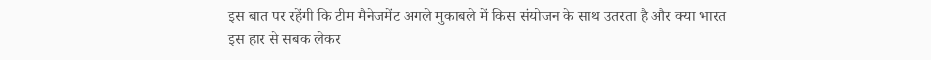इस बात पर रहेंगी कि टीम मैनेजमेंट अगले मुकाबले में किस संयोजन के साथ उतरता है और क्या भारत इस हार से सबक लेकर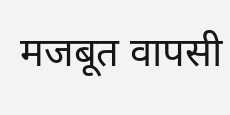मजबूत वापसी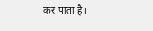कर पाता है।